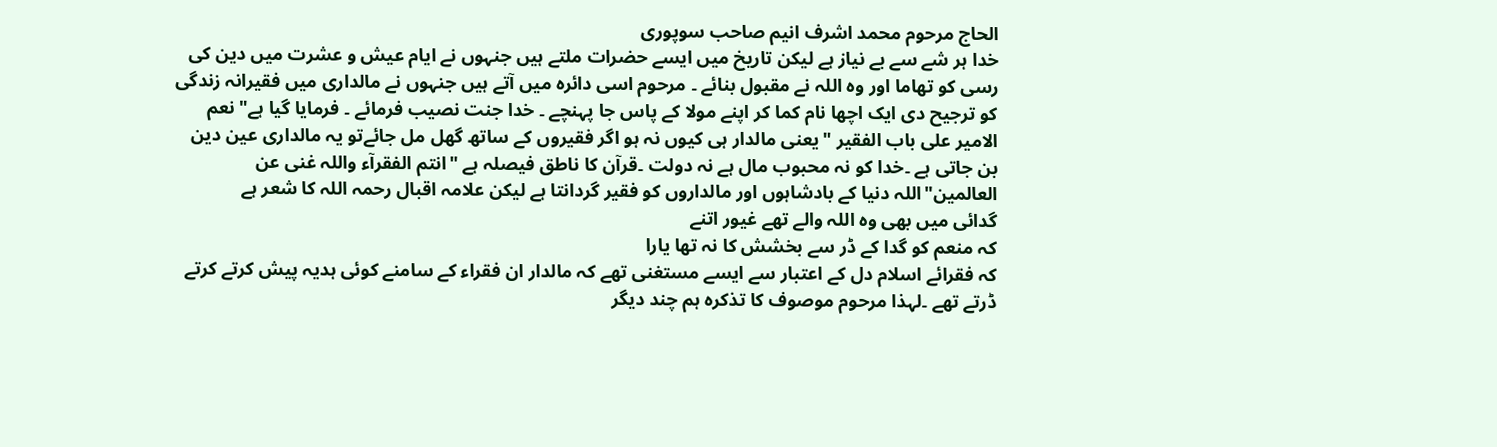الحاج مرحوم محمد اشرف انیم صاحب سوپوری
خدا ہر شے سے بے نیاز ہے لیکن تاریخ میں ایسے حضرات ملتے ہیں جنہوں نے ایام عیش و عشرت میں دین کی رسی کو تھاما اور وہ اللہ نے مقبول بنائے ۔ مرحوم اسی دائرہ میں آتے ہیں جنہوں نے مالداری میں فقیرانہ زندگی کو ترجیح دی ایک اچھا نام کما کر اپنے مولا کے پاس جا پہنچے ۔ خدا جنت نصیب فرمائے ۔ فرمایا گیا ہے" نعم الامیر علی باب الفقیر "یعنی مالدار ہی کیوں نہ ہو اگر فقیروں کے ساتھ گھل مل جائےتو یہ مالداری عین دین بن جاتی ہے ۔خدا کو نہ محبوب مال ہے نہ دولت ۔قرآن کا ناطق فیصلہ ہے "انتم الفقرآء واللہ غنی عن العالمین"اللہ دنیا کے بادشاہوں اور مالداروں کو فقیر گردانتا ہے لیکن علامہ اقبال رحمہ اللہ کا شعر ہے
گدائی میں بھی وہ اللہ والے تھے غیور اتنے
کہ منعم کو گدا کے ڈر سے بخشش کا نہ تھا یارا
کہ فقرائے اسلام دل کے اعتبار سے ایسے مستغنی تھے کہ مالدار ان فقراء کے سامنے کوئی ہدیہ پیش کرتے کرتے ڈرتے تھے ۔لہذا مرحوم موصوف کا تذکرہ ہم چند دیگر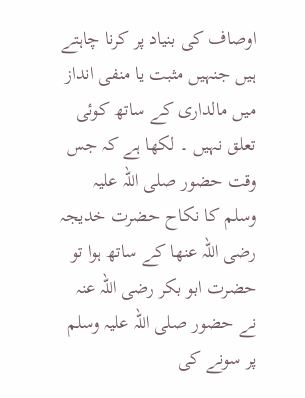اوصاف کی بنیاد پر کرنا چاہتے ہیں جنہیں مثبت یا منفی انداز میں مالداری کے ساتھ کوئی تعلق نہیں ۔ لکھا ہے کہ جس وقت حضور صلی اللہ علیہ وسلم کا نکاح حضرت خدیجہ رضی اللہ عنھا کے ساتھ ہوا تو حضرت ابو بکر رضی اللہ عنہ نے حضور صلی اللہ علیہ وسلم پر سونے کی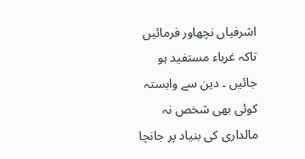اشرفیاں نچھاور فرمائیں تاکہ غرباء مستفید ہو جائیں ۔ دین سے وابستہ کوئی بھی شخص نہ مالداری کی بنیاد پر جانچا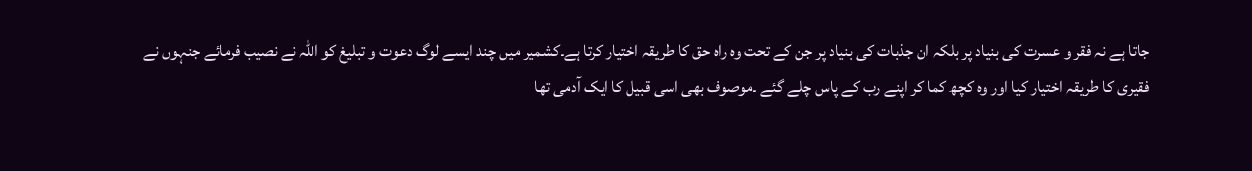جاتا ہے نہ فقر و عسرت کی بنیاد پر بلکہ ان جذبات کی بنیاد پر جن کے تحت وہ راہ حق کا طریقہ اختیار کرتا ہے۔کشمیر میں چند ایسے لوگ دعوت و تبلیغ کو اللہ نے نصیب فرمائے جنہوں نے فقیری کا طریقہ اختیار کیا اور وہ کچھ کما کر اپنے رب کے پاس چلے گئے ۔موصوف بھی اسی قبیل کا ایک آدمی تھا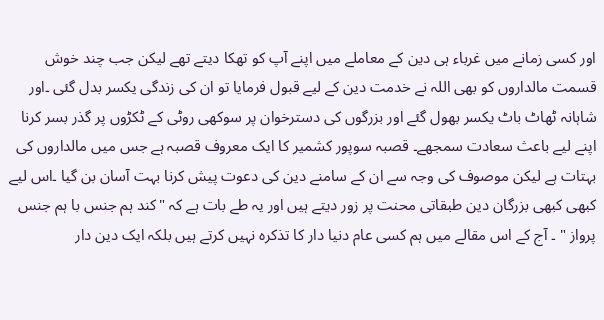اور کسی زمانے میں غرباء ہی دین کے معاملے میں اپنے آپ کو تھکا دیتے تھے لیکن جب چند خوش قسمت مالداروں کو بھی اللہ نے خدمت دین کے لیے قبول فرمایا تو ان کی زندگی یکسر بدل گئی ۔اور شاہانہ ٹھاٹ باٹ یکسر بھول گئے اور بزرگوں کی دسترخوان پر سوکھی روٹی کے ٹکڑوں پر گذر بسر کرنا اپنے لیے باعث سعادت سمجھے۔ قصبہ سوپور کشمیر کا ایک معروف قصبہ ہے جس میں مالداروں کی بہتات ہے لیکن موصوف کی وجہ سے ان کے سامنے دین کی دعوت پیش کرنا بہت آسان بن گیا ۔اس لیے کبھی کبھی بزرگان دین طبقاتی محنت پر زور دیتے ہیں اور یہ طے بات ہے کہ "کند ہم جنس با ہم جنس پرواز " ۔ آج کے اس مقالے میں ہم کسی عام دنیا دار کا تذکرہ نہیں کرتے ہیں بلکہ ایک دین دار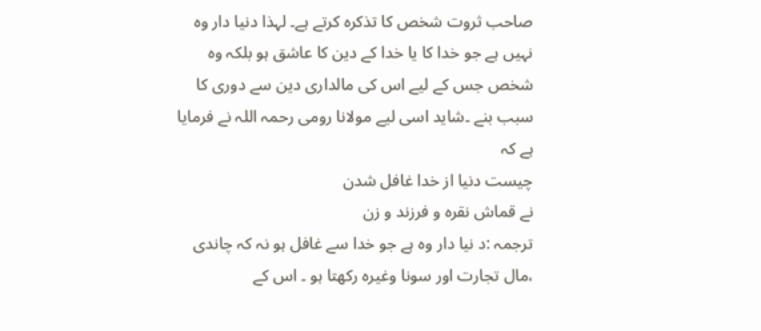صاحب ثروت شخص کا تذکرہ کرتے ہے۔ لہذا دنیا دار وہ نہیں ہے جو خدا کا یا خدا کے دین کا عاشق ہو بلکہ وہ شخص جس کے لیے اس کی مالداری دین سے دوری کا سبب بنے ۔شاید اسی لیے مولانا رومی رحمہ اللہ نے فرمایا ہے کہ
چیست دنیا از خدا غافل شدن
نے قماش نقرہ و فرزند و زن
ترجمہ :د نیا دار وہ ہے جو خدا سے غافل ہو نہ کہ چاندی ،مال تجارت اور سونا وغیرہ رکھتا ہو ۔ اس کے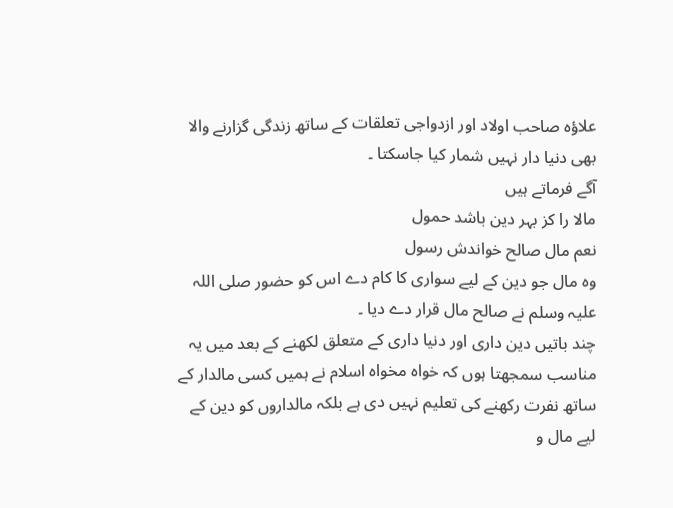علاؤہ صاحب اولاد اور ازدواجی تعلقات کے ساتھ زندگی گزارنے والا بھی دنیا دار نہیں شمار کیا جاسکتا ۔
آگے فرماتے ہیں
مالا را کز بہر دین باشد حمول
نعم مال صالح خواندش رسول
وہ مال جو دین کے لیے سواری کا کام دے اس کو حضور صلی اللہ علیہ وسلم نے صالح مال قرار دے دیا ۔
چند باتیں دین داری اور دنیا داری کے متعلق لکھنے کے بعد میں یہ مناسب سمجھتا ہوں کہ خواہ مخواہ اسلام نے ہمیں کسی مالدار کے ساتھ نفرت رکھنے کی تعلیم نہیں دی ہے بلکہ مالداروں کو دین کے لیے مال و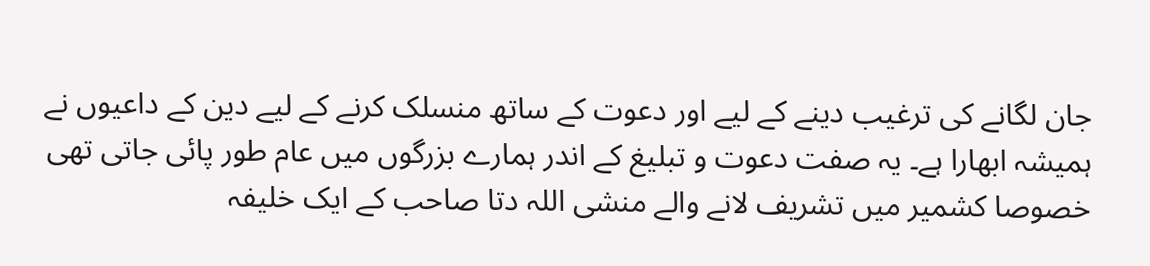جان لگانے کی ترغیب دینے کے لیے اور دعوت کے ساتھ منسلک کرنے کے لیے دین کے داعیوں نے ہمیشہ ابھارا ہے۔ یہ صفت دعوت و تبلیغ کے اندر ہمارے بزرگوں میں عام طور پائی جاتی تھی خصوصا کشمیر میں تشریف لانے والے منشی اللہ دتا صاحب کے ایک خلیفہ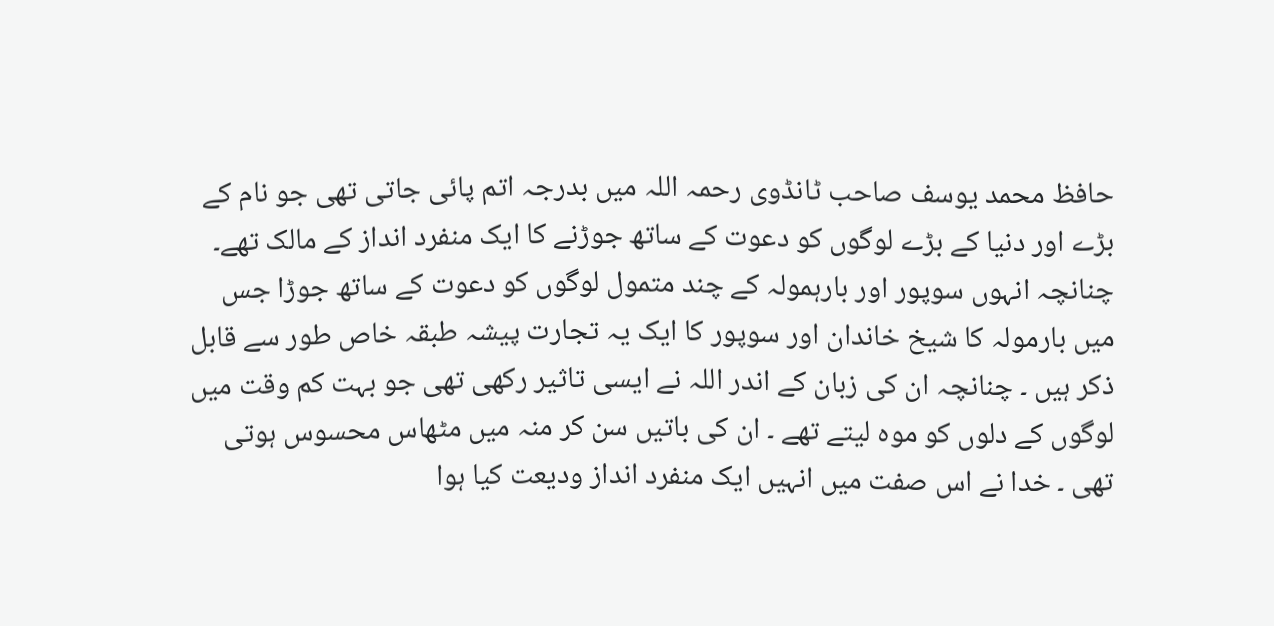حافظ محمد یوسف صاحب ٹانڈوی رحمہ اللہ میں بدرجہ اتم پائی جاتی تھی جو نام کے بڑے اور دنیا کے بڑے لوگوں کو دعوت کے ساتھ جوڑنے کا ایک منفرد انداز کے مالک تھے۔ چنانچہ انہوں سوپور اور بارہمولہ کے چند متمول لوگوں کو دعوت کے ساتھ جوڑا جس میں بارمولہ کا شیخ خاندان اور سوپور کا ایک یہ تجارت پیشہ طبقہ خاص طور سے قابل ذکر ہیں ۔ چنانچہ ان کی زبان کے اندر اللہ نے ایسی تاثیر رکھی تھی جو بہت کم وقت میں لوگوں کے دلوں کو موہ لیتے تھے ۔ ان کی باتیں سن کر منہ میں مٹھاس محسوس ہوتی تھی ۔ خدا نے اس صفت میں انہیں ایک منفرد انداز ودیعت کیا ہوا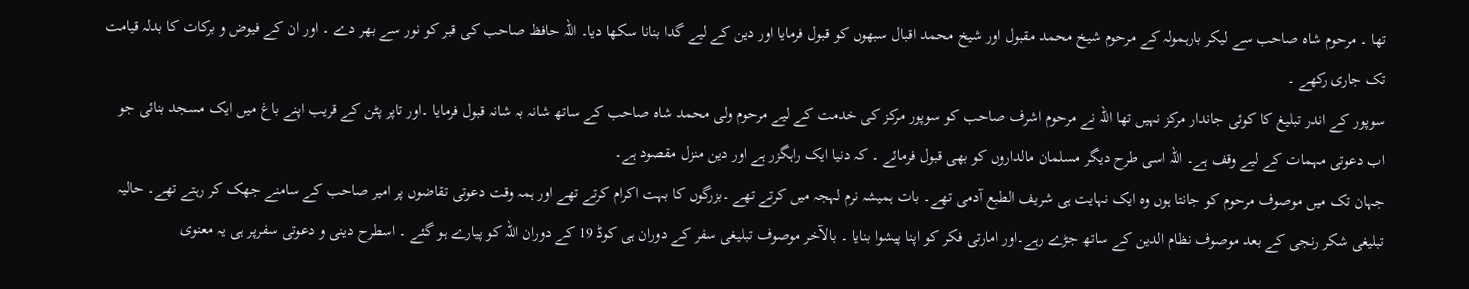تھا ۔ مرحوم شاہ صاحب سے لیکر بارہمولہ کے مرحوم شیخ محمد مقبول اور شیخ محمد اقبال سبھوں کو قبول فرمایا اور دین کے لیے گدا بنانا سکھا دیا۔ اللہ حافظ صاحب کی قبر کو نور سے بھر دے ۔ اور ان کے فیوض و برکات کا بدلہ قیامت تک جاری رکھے ۔
سوپور کے اندر تبلیغ کا کوئی جاندار مرکز نہیں تھا اللہ نے مرحوم اشرف صاحب کو سوپور مرکز کی خدمت کے لیے مرحوم ولی محمد شاہ صاحب کے ساتھ شانہ بہ شانہ قبول فرمایا ۔اور تاپر پٹن کے قریب اپنے باغ میں ایک مسجد بنائی جو اب دعوتی مہمات کے لیے وقف ہے۔ اللہ اسی طرح دیگر مسلمان مالداروں کو بھی قبول فرمائے ۔ کہ دنیا ایک راہگزر ہے اور دین منزل مقصود ہے۔
جہان تک میں موصوف مرحوم کو جانتا ہوں وہ ایک نہایت ہی شریف الطبع آدمی تھے۔ بات ہمیشہ نرم لہجہ میں کرتے تھے ۔بزرگوں کا بہت اکرام کرتے تھے اور ہمہ وقت دعوتی تقاضوں پر امیر صاحب کے سامنے جھک کر رہتے تھے۔ حالیہ تبلیغی شکر رنجی کے بعد موصوف نظام الدین کے ساتھ جڑے رہے۔اور امارتی فکر کو اپنا پیشوا بنایا ۔ بالآخر موصوف تبلیغی سفر کے دوران ہی کوڈ 19 کے دوران اللہ کو پیارے ہو گئے ۔ اسطرح دینی و دعوتی سفرپر ہی یہ معنوی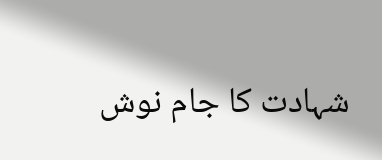شہادت کا جام نوش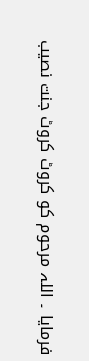فرمایا ۔ اللہ مرحوم کو کروٹ کروٹ جنت نصیب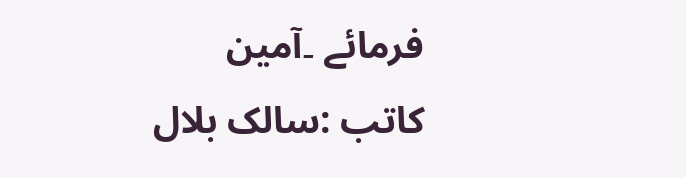فرمائے ۔آمین
کاتب :سالک بلال